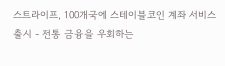스트라이프, 100개국에 스테이블코인 계좌 서비스 출시 - 전통 금융을 우회하는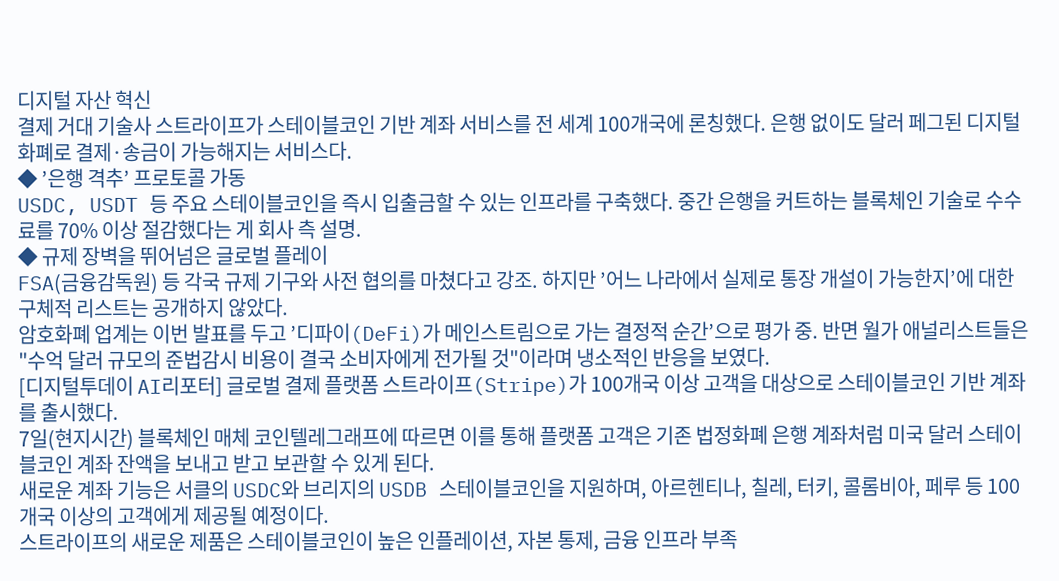디지털 자산 혁신
결제 거대 기술사 스트라이프가 스테이블코인 기반 계좌 서비스를 전 세계 100개국에 론칭했다. 은행 없이도 달러 페그된 디지털 화폐로 결제·송금이 가능해지는 서비스다.
◆ ’은행 격추’ 프로토콜 가동
USDC, USDT 등 주요 스테이블코인을 즉시 입출금할 수 있는 인프라를 구축했다. 중간 은행을 커트하는 블록체인 기술로 수수료를 70% 이상 절감했다는 게 회사 측 설명.
◆ 규제 장벽을 뛰어넘은 글로벌 플레이
FSA(금융감독원) 등 각국 규제 기구와 사전 협의를 마쳤다고 강조. 하지만 ’어느 나라에서 실제로 통장 개설이 가능한지’에 대한 구체적 리스트는 공개하지 않았다.
암호화폐 업계는 이번 발표를 두고 ’디파이(DeFi)가 메인스트림으로 가는 결정적 순간’으로 평가 중. 반면 월가 애널리스트들은 "수억 달러 규모의 준법감시 비용이 결국 소비자에게 전가될 것"이라며 냉소적인 반응을 보였다.
[디지털투데이 AI리포터] 글로벌 결제 플랫폼 스트라이프(Stripe)가 100개국 이상 고객을 대상으로 스테이블코인 기반 계좌를 출시했다.
7일(현지시간) 블록체인 매체 코인텔레그래프에 따르면 이를 통해 플랫폼 고객은 기존 법정화폐 은행 계좌처럼 미국 달러 스테이블코인 계좌 잔액을 보내고 받고 보관할 수 있게 된다.
새로운 계좌 기능은 서클의 USDC와 브리지의 USDB 스테이블코인을 지원하며, 아르헨티나, 칠레, 터키, 콜롬비아, 페루 등 100개국 이상의 고객에게 제공될 예정이다.
스트라이프의 새로운 제품은 스테이블코인이 높은 인플레이션, 자본 통제, 금융 인프라 부족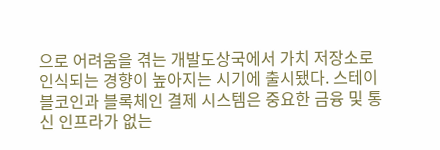으로 어려움을 겪는 개발도상국에서 가치 저장소로 인식되는 경향이 높아지는 시기에 출시됐다. 스테이블코인과 블록체인 결제 시스템은 중요한 금융 및 통신 인프라가 없는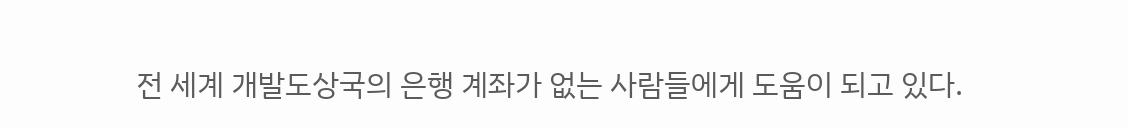전 세계 개발도상국의 은행 계좌가 없는 사람들에게 도움이 되고 있다.